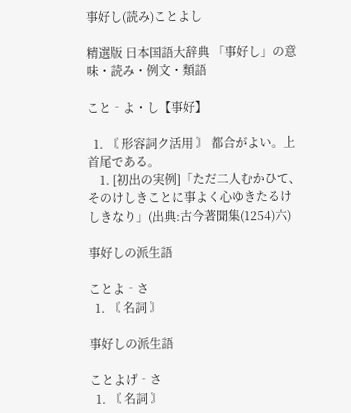事好し(読み)ことよし

精選版 日本国語大辞典 「事好し」の意味・読み・例文・類語

こと‐よ・し【事好】

  1. 〘 形容詞ク活用 〙 都合がよい。上首尾である。
    1. [初出の実例]「ただ二人むかひて、そのけしきことに事よく心ゆきたるけしきなり」(出典:古今著聞集(1254)六)

事好しの派生語

ことよ‐さ
  1. 〘 名詞 〙

事好しの派生語

ことよげ‐さ
  1. 〘 名詞 〙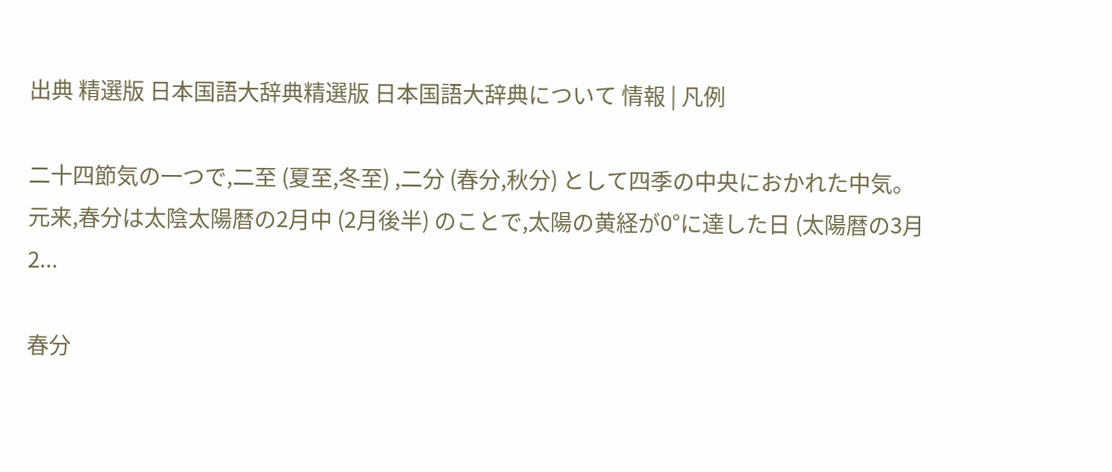出典 精選版 日本国語大辞典精選版 日本国語大辞典について 情報 | 凡例

二十四節気の一つで,二至 (夏至,冬至) ,二分 (春分,秋分) として四季の中央におかれた中気。元来,春分は太陰太陽暦の2月中 (2月後半) のことで,太陽の黄経が0°に達した日 (太陽暦の3月 2...

春分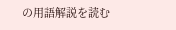の用語解説を読む